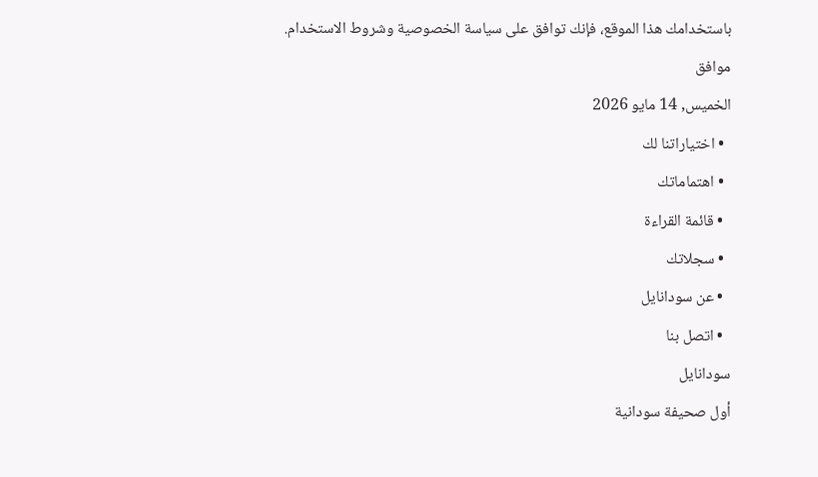باستخدامك هذا الموقع، فإنك توافق على سياسة الخصوصية وشروط الاستخدام.
موافق
الخميس, 14 مايو 2026
  • اختياراتنا لك
  • اهتماماتك
  • قائمة القراءة
  • سجلاتك
  • عن سودانايل
  • اتصل بنا
سودانايل
أول صحيفة سودانية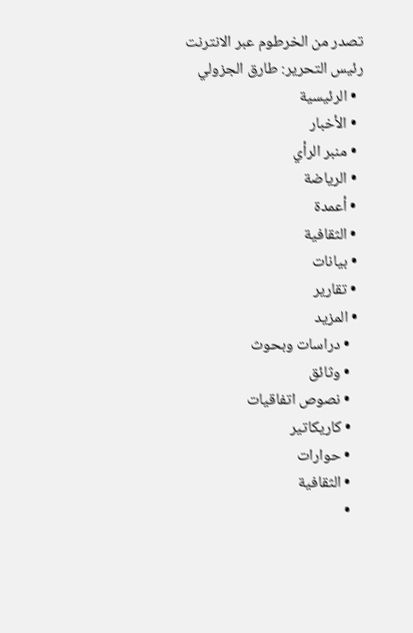تصدر من الخرطوم عبر الانترنت
رئيس التحرير: طارق الجزولي
  • الرئيسية
  • الأخبار
  • منبر الرأي
  • الرياضة
  • أعمدة
  • الثقافية
  • بيانات
  • تقارير
  • المزيد
    • دراسات وبحوث
    • وثائق
    • نصوص اتفاقيات
    • كاريكاتير
    • حوارات
    • الثقافية
    •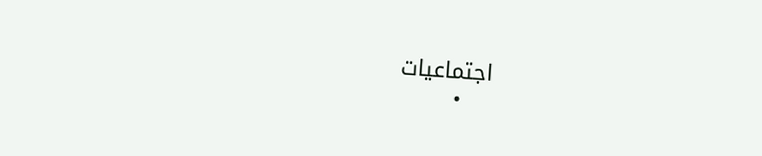اجتماعيات
    •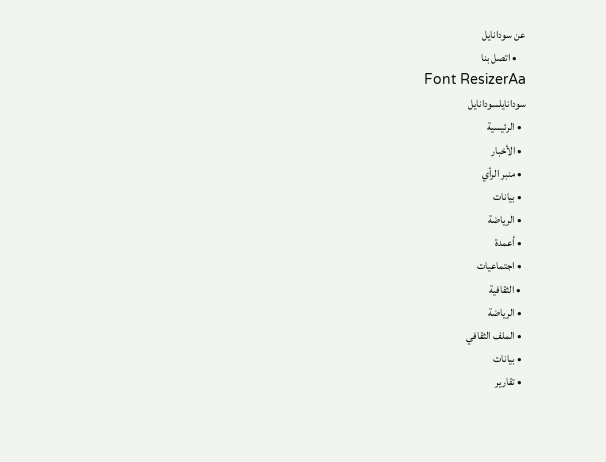عن سودانايل
    • اتصل بنا
Font ResizerAa
سودانايلسودانايل
  • الرئيسية
  • الأخبار
  • منبر الرأي
  • بيانات
  • الرياضة
  • أعمدة
  • اجتماعيات
  • الثقافية
  • الرياضة
  • الملف الثقافي
  • بيانات
  • تقارير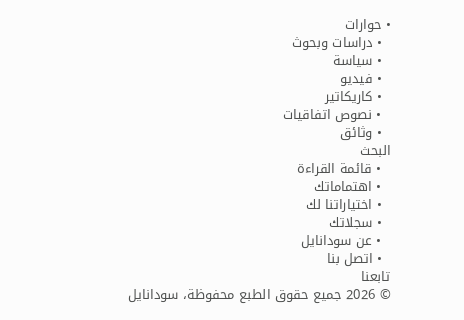• حوارات
  • دراسات وبحوث
  • سياسة
  • فيديو
  • كاريكاتير
  • نصوص اتفاقيات
  • وثائق
البحث
  • قائمة القراءة
  • اهتماماتك
  • اختياراتنا لك
  • سجلاتك
  • عن سودانايل
  • اتصل بنا
تابعنا
© 2026 جميع حقوق الطبع محفوظة، سودانايل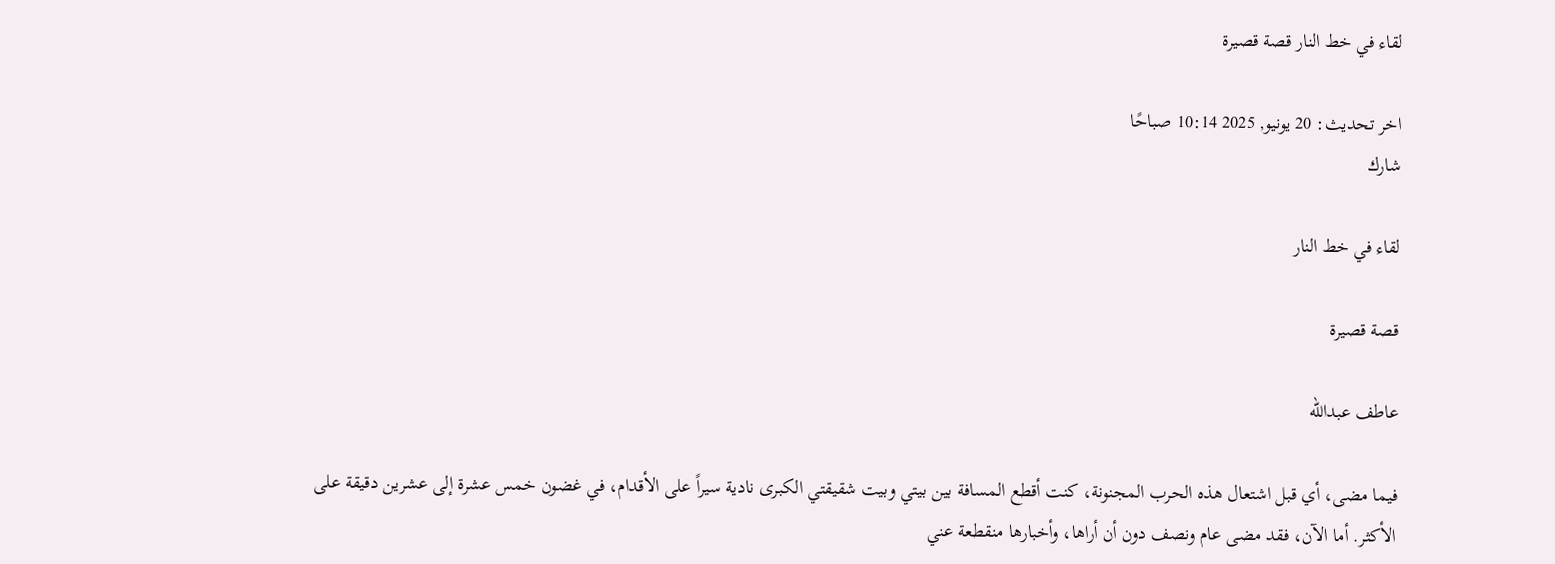لقاء في خط النار قصة قصيرة

اخر تحديث: 20 يونيو, 2025 10:14 صباحًا
شارك

لقاء في خط النار

قصة قصيرة

عاطف عبدالله

فيما مضى، أي قبل اشتعال هذه الحرب المجنونة، كنت أقطع المسافة بين بيتي وبيت شقيقتي الكبرى نادية سيراً على الأقدام، في غضون خمس عشرة إلى عشرين دقيقة على الأكثر. أما الآن، فقد مضى عام ونصف دون أن أراها، وأخبارها منقطعة عني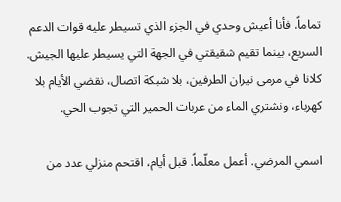تماماً. فأنا أعيش وحدي في الجزء الذي تسيطر عليه قوات الدعم السريع، بينما تقيم شقيقتي في الجهة التي يسيطر عليها الجيش. كلانا في مرمى نيران الطرفين، بلا شبكة اتصال، نقضي الأيام بلا كهرباء، ونشتري الماء من عربات الحمير التي تجوب الحي.

اسمي المرضي. أعمل معلّماً. قبل أيام، اقتحم منزلي عدد من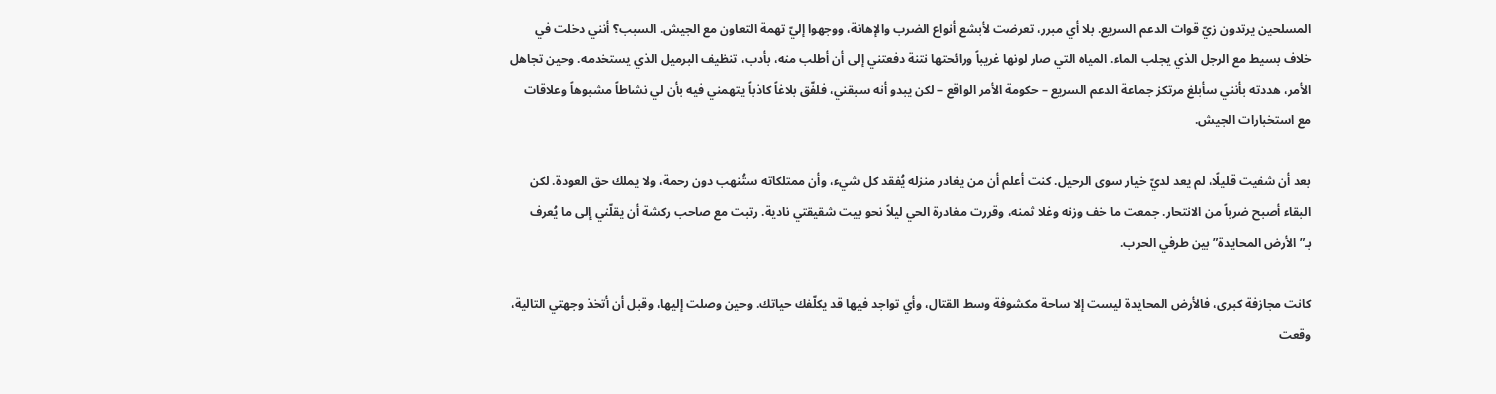المسلحين يرتدون زيّ قوات الدعم السريع. بلا أي مبرر، تعرضت لأبشع أنواع الضرب والإهانة، ووجهوا إليّ تهمة التعاون مع الجيش. السبب؟ أنني دخلت في خلاف بسيط مع الرجل الذي يجلب الماء. المياه التي صار لونها غريباً ورائحتها نتنة دفعتني إلى أن أطلب منه، بأدب، تنظيف البرميل الذي يستخدمه. وحين تجاهل الأمر، هددته بأنني سأبلغ مرتكز جماعة الدعم السريع – حكومة الأمر الواقع – لكن يبدو أنه سبقني، فلفّق بلاغاً كاذباً يتهمني فيه بأن لي نشاطاً مشبوهاً وعلاقات مع استخبارات الجيش.

بعد أن شفيت قليلًا، لم يعد لديّ خيار سوى الرحيل. كنت أعلم أن من يغادر منزله يُفقد كل شيء، وأن ممتلكاته ستُنهب دون رحمة، ولا يملك حق العودة. لكن البقاء أصبح ضرباً من الانتحار. جمعت ما خف وزنه وغلا ثمنه، وقررت مغادرة الحي ليلاً نحو بيت شقيقتي نادية. رتبت مع صاحب ركشة أن يقلّني إلى ما يُعرف بـ”الأرض المحايدة” بين طرفي الحرب.

كانت مجازفة كبرى، فالأرض المحايدة ليست إلا ساحة مكشوفة وسط القتال، وأي تواجد فيها قد يكلّفك حياتك. وحين وصلت إليها، وقبل أن أتخذ وجهتي التالية، وقعت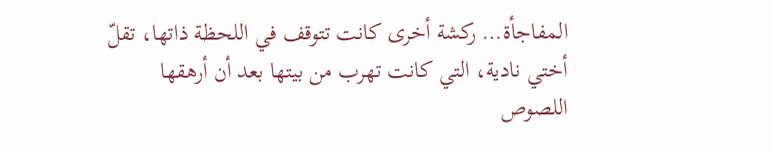المفاجأة… ركشة أخرى كانت تتوقف في اللحظة ذاتها، تقلّ أختي نادية، التي كانت تهرب من بيتها بعد أن أرهقها اللصوص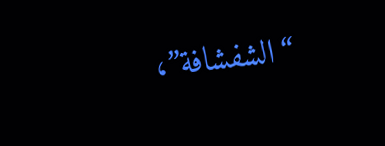“الشفشافة”،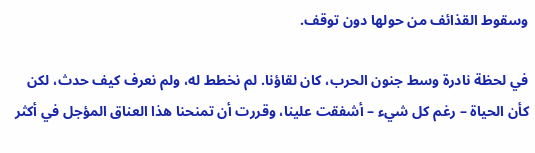وسقوط القذائف من حولها دون توقف.

في لحظة نادرة وسط جنون الحرب، كان لقاؤنا. لم نخطط له، ولم نعرف كيف حدث، لكن كأن الحياة – رغم كل شيء – أشفقت علينا، وقررت أن تمنحنا هذا العناق المؤجل في أكثر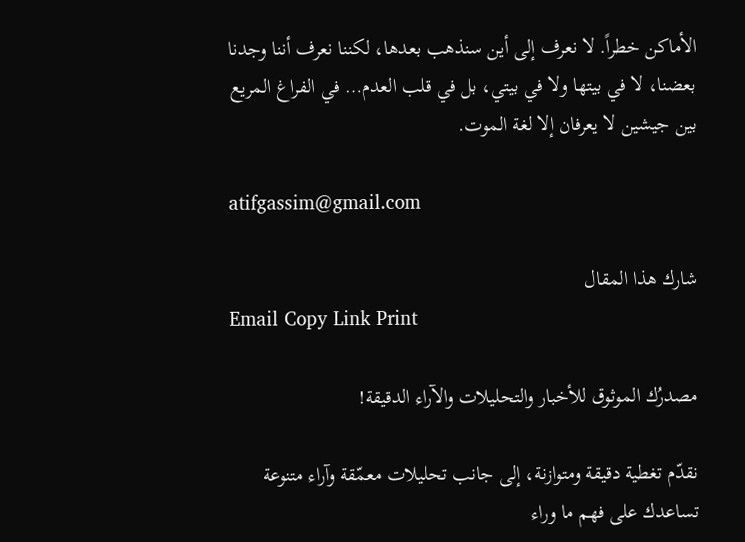الأماكن خطراً. لا نعرف إلى أين سنذهب بعدها، لكننا نعرف أننا وجدنا بعضنا، لا في بيتها ولا في بيتي، بل في قلب العدم… في الفراغ المريع بين جيشين لا يعرفان إلا لغة الموت.

atifgassim@gmail.com

شارك هذا المقال
Email Copy Link Print

مصدرُك الموثوق للأخبار والتحليلات والآراء الدقيقة!

نقدّم تغطية دقيقة ومتوازنة، إلى جانب تحليلات معمّقة وآراء متنوعة تساعدك على فهم ما وراء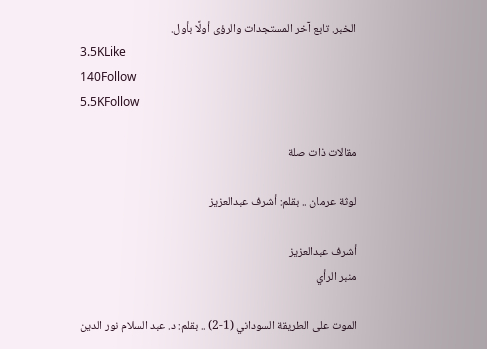الخبر. تابع آخر المستجدات والرؤى أولًا بأول.
3.5KLike
140Follow
5.5KFollow

مقالات ذات صلة

لوثة عرمان .. بقلم: أشرف عبدالعزيز

أشرف عبدالعزيز
منبر الرأي

الموت على الطريقة السوداني (1-2) .. بقلم: د. عبد السلام نور الدين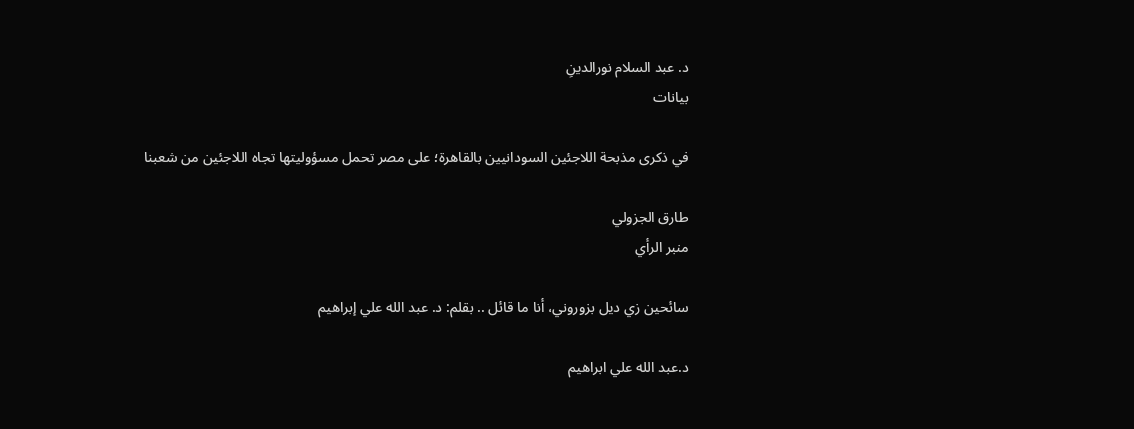د. عبد السلام نورالدينِ
بيانات

في ذكرى مذبحة اللاجئين السودانيين بالقاهرة؛ على مصر تحمل مسؤوليتها تجاه اللاجئين من شعبنا

طارق الجزولي
منبر الرأي

سائحين زي ديل بزوروني، أنا ما قائل .. بقلم: د. عبد الله علي إبراهيم

د.عبد الله علي ابراهيم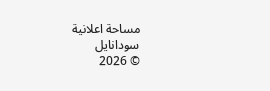مساحة اعلانية
سودانايل
© 2026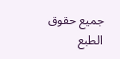جميع حقوق الطبع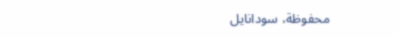محفوظة، سودانايل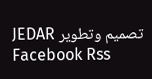تصميم وتطوير JEDAR
Facebook Rss